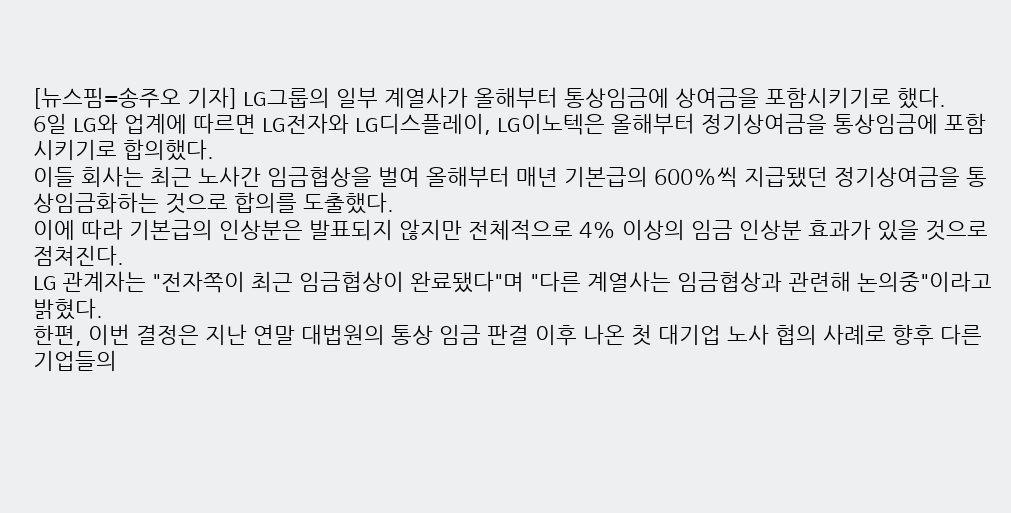[뉴스핌=송주오 기자] LG그룹의 일부 계열사가 올해부터 통상임금에 상여금을 포함시키기로 했다.
6일 LG와 업계에 따르면 LG전자와 LG디스플레이, LG이노텍은 올해부터 정기상여금을 통상임금에 포함시키기로 합의했다.
이들 회사는 최근 노사간 임금협상을 벌여 올해부터 매년 기본급의 600%씩 지급됐던 정기상여금을 통상임금화하는 것으로 합의를 도출했다.
이에 따라 기본급의 인상분은 발표되지 않지만 전체적으로 4% 이상의 임금 인상분 효과가 있을 것으로 점쳐진다.
LG 관계자는 "전자쪽이 최근 임금협상이 완료됐다"며 "다른 계열사는 임금협상과 관련해 논의중"이라고 밝혔다.
한편, 이번 결정은 지난 연말 대법원의 통상 임금 판결 이후 나온 첫 대기업 노사 협의 사례로 향후 다른 기업들의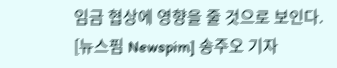임금 협상에 영향을 줄 것으로 보인다.
[뉴스핌 Newspim] 송주오 기자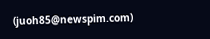(juoh85@newspim.com)